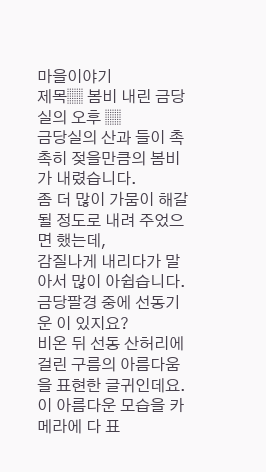마을이야기
제목▒ 봄비 내린 금당실의 오후 ▒
금당실의 산과 들이 촉촉히 젖을만큼의 봄비가 내렸습니다.
좀 더 많이 가뭄이 해갈 될 정도로 내려 주었으면 했는데,
감질나게 내리다가 말아서 많이 아쉽습니다.
금당팔경 중에 선동기운 이 있지요?
비온 뒤 선동 산허리에 걸린 구름의 아름다움을 표현한 글귀인데요.
이 아름다운 모습을 카메라에 다 표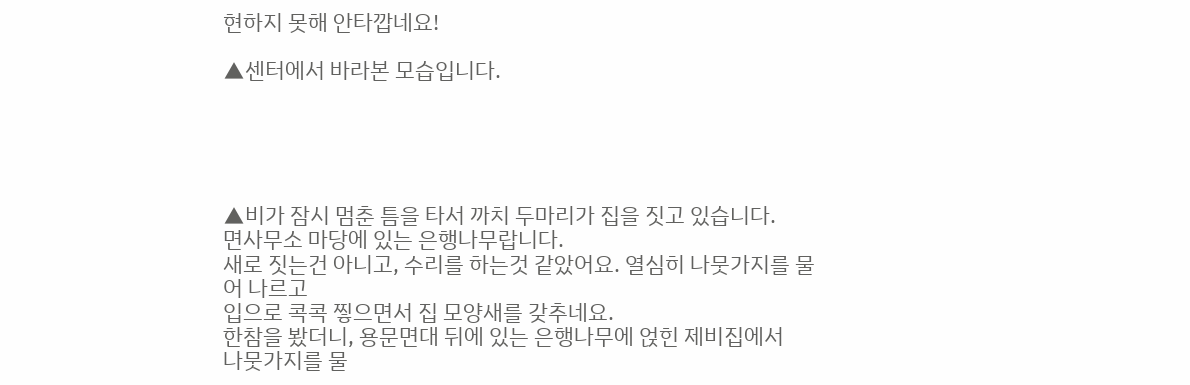현하지 못해 안타깝네요!

▲센터에서 바라본 모습입니다.





▲비가 잠시 멈춘 틈을 타서 까치 두마리가 집을 짓고 있습니다.
면사무소 마당에 있는 은행나무랍니다.
새로 짓는건 아니고, 수리를 하는것 같았어요. 열심히 나뭇가지를 물어 나르고
입으로 콕콕 찧으면서 집 모양새를 갖추네요.
한참을 봤더니, 용문면대 뒤에 있는 은행나무에 얹힌 제비집에서
나뭇가지를 물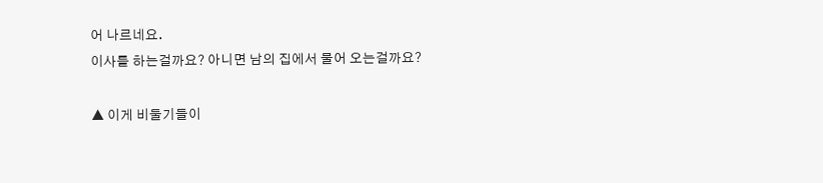어 나르네요.
이사를 하는걸까요? 아니면 남의 집에서 물어 오는걸까요?

▲ 이게 비둘기들이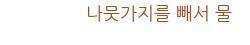나뭇가지를 빼서 물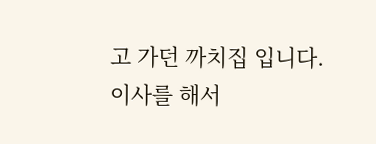고 가던 까치집 입니다.
이사를 해서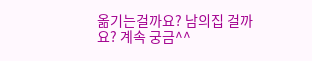옮기는걸까요? 남의집 걸까요? 계속 궁금^^